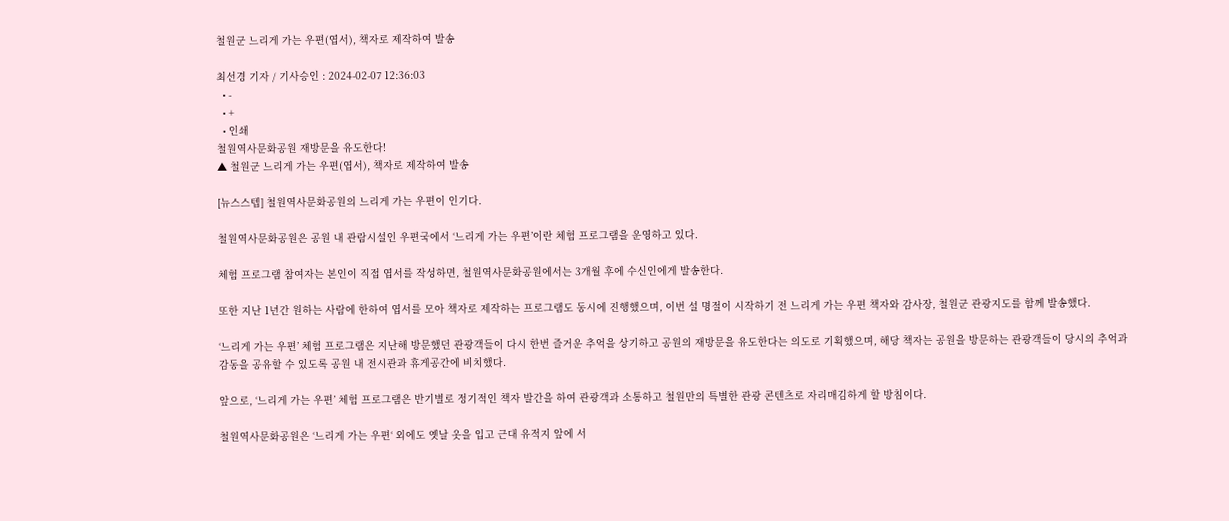철원군 느리게 가는 우편(엽서), 책자로 제작하여 발송

최선경 기자 / 기사승인 : 2024-02-07 12:36:03
  • -
  • +
  • 인쇄
철원역사문화공원 재방문을 유도한다!
▲ 철원군 느리게 가는 우편(엽서), 책자로 제작하여 발송

[뉴스스텝] 철원역사문화공원의 느리게 가는 우편이 인기다.

철원역사문화공원은 공원 내 관람시설인 우편국에서 ‘느리게 가는 우편’이란 체험 프로그램을 운영하고 있다.

체험 프로그램 참여자는 본인이 직접 엽서를 작성하면, 철원역사문화공원에서는 3개월 후에 수신인에게 발송한다.

또한 지난 1년간 원하는 사람에 한하여 엽서를 모아 책자로 제작하는 프로그램도 동시에 진행했으며, 이번 설 명절이 시작하기 전 느리게 가는 우편 책자와 감사장, 철원군 관광지도를 함께 발송했다.

‘느리게 가는 우편’ 체험 프로그램은 지난해 방문했던 관광객들이 다시 한번 즐거운 추억을 상기하고 공원의 재방문을 유도한다는 의도로 기획했으며, 해당 책자는 공원을 방문하는 관광객들이 당시의 추억과 감동을 공유할 수 있도록 공원 내 전시관과 휴게공간에 비치했다.

앞으로, ‘느리게 가는 우편’ 체험 프로그램은 반기별로 정기적인 책자 발간을 하여 관광객과 소통하고 철원만의 특별한 관광 콘텐츠로 자리매김하게 할 방침이다.

철원역사문화공원은 ‘느리게 가는 우편‘ 외에도 옛날 옷을 입고 근대 유적지 앞에 서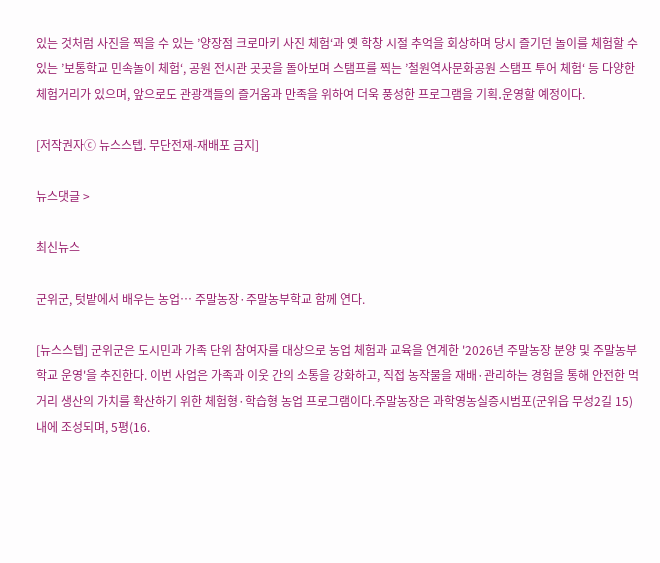있는 것처럼 사진을 찍을 수 있는 ’양장점 크로마키 사진 체험‘과 옛 학창 시절 추억을 회상하며 당시 즐기던 놀이를 체험할 수 있는 ’보통학교 민속놀이 체험‘, 공원 전시관 곳곳을 돌아보며 스탬프를 찍는 ’철원역사문화공원 스탬프 투어 체험‘ 등 다양한 체험거리가 있으며, 앞으로도 관광객들의 즐거움과 만족을 위하여 더욱 풍성한 프로그램을 기획․운영할 예정이다.

[저작권자ⓒ 뉴스스텝. 무단전재-재배포 금지]

뉴스댓글 >

최신뉴스

군위군, 텃밭에서 배우는 농업… 주말농장·주말농부학교 함께 연다.

[뉴스스텝] 군위군은 도시민과 가족 단위 참여자를 대상으로 농업 체험과 교육을 연계한 '2026년 주말농장 분양 및 주말농부학교 운영'을 추진한다. 이번 사업은 가족과 이웃 간의 소통을 강화하고, 직접 농작물을 재배·관리하는 경험을 통해 안전한 먹거리 생산의 가치를 확산하기 위한 체험형·학습형 농업 프로그램이다.주말농장은 과학영농실증시범포(군위읍 무성2길 15) 내에 조성되며, 5평(16.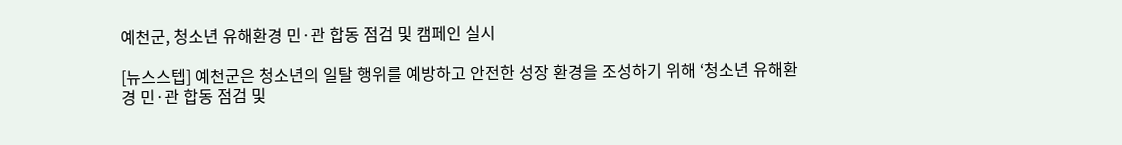예천군, 청소년 유해환경 민·관 합동 점검 및 캠페인 실시

[뉴스스텝] 예천군은 청소년의 일탈 행위를 예방하고 안전한 성장 환경을 조성하기 위해 ‘청소년 유해환경 민·관 합동 점검 및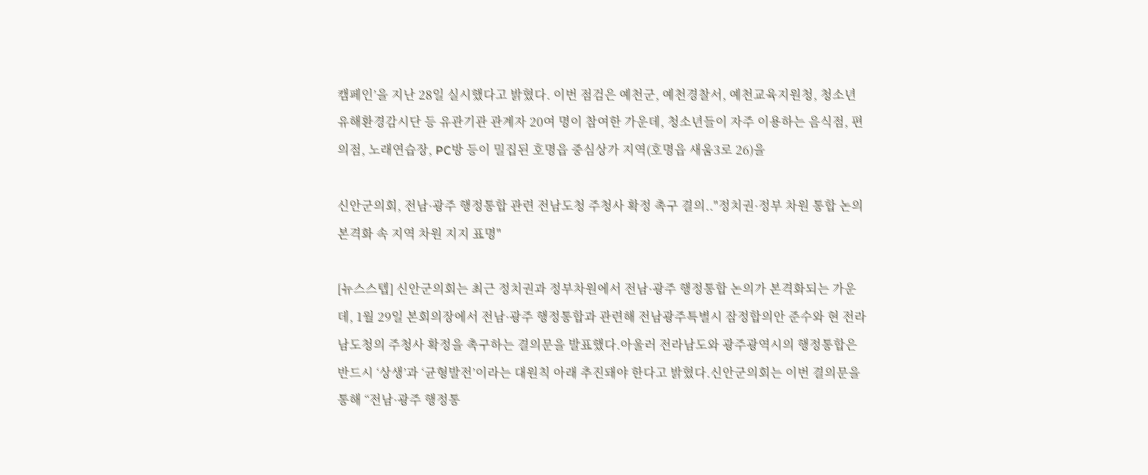캠페인’을 지난 28일 실시했다고 밝혔다. 이번 점검은 예천군, 예천경찰서, 예천교육지원청, 청소년유해환경감시단 등 유관기관 관계자 20여 명이 참여한 가운데, 청소년들이 자주 이용하는 음식점, 편의점, 노래연습장, PC방 등이 밀집된 호명읍 중심상가 지역(호명읍 새움3로 26)을

신안군의회, 전남·광주 행정통합 관련 전남도청 주청사 확정 촉구 결의.."정치권·정부 차원 통합 논의 본격화 속 지역 차원 지지 표명"

[뉴스스텝] 신안군의회는 최근 정치권과 정부차원에서 전남·광주 행정통합 논의가 본격화되는 가운데, 1월 29일 본회의장에서 전남·광주 행정통합과 관련해 전남광주특별시 잠정합의안 준수와 현 전라남도청의 주청사 확정을 촉구하는 결의문을 발표했다.아울러 전라남도와 광주광역시의 행정통합은 반드시 ‘상생’과 ‘균형발전’이라는 대원칙 아래 추진돼야 한다고 밝혔다.신안군의회는 이번 결의문을 통해 “전남·광주 행정통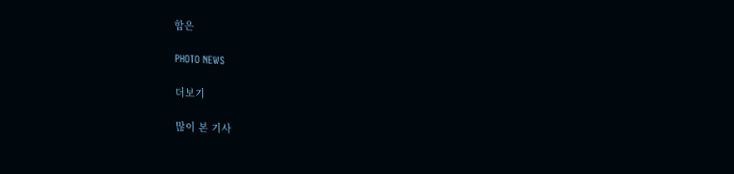합은

PHOTO NEWS

더보기

많이 본 기사